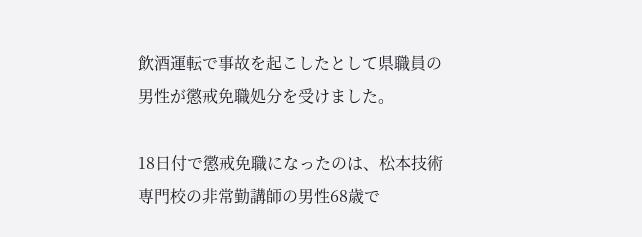飲酒運転で事故を起こしたとして県職員の男性が懲戒免職処分を受けました。

18日付で懲戒免職になったのは、松本技術専門校の非常勤講師の男性68歳で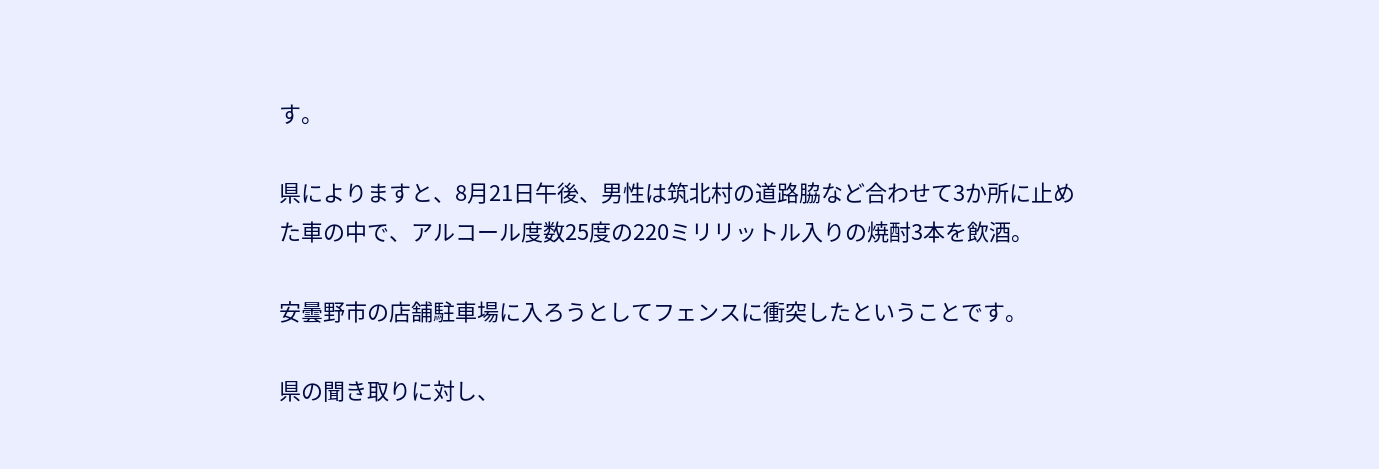す。

県によりますと、8月21日午後、男性は筑北村の道路脇など合わせて3か所に止めた車の中で、アルコール度数25度の220ミリリットル入りの焼酎3本を飲酒。

安曇野市の店舗駐車場に入ろうとしてフェンスに衝突したということです。

県の聞き取りに対し、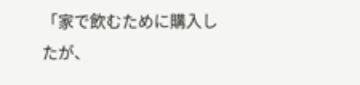「家で飲むために購入したが、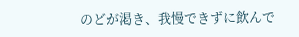のどが渇き、我慢できずに飲んで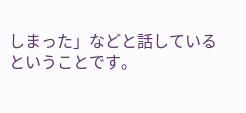しまった」などと話しているということです。